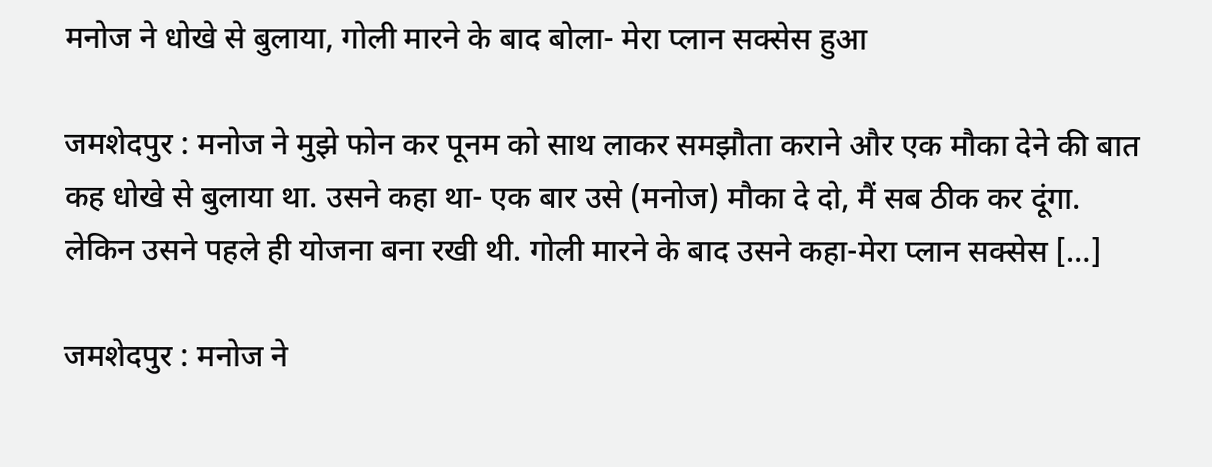मनोज ने धोखे से बुलाया, गोली मारने के बाद बोला- मेरा प्लान सक्सेस हुआ

जमशेदपुर : मनोज ने मुझे फोन कर पूनम को साथ लाकर समझौता कराने और एक मौका देने की बात कह धोखे से बुलाया था. उसने कहा था- एक बार उसे (मनोज) मौका दे दो, मैं सब ठीक कर दूंगा. लेकिन उसने पहले ही योजना बना रखी थी. गोली मारने के बाद उसने कहा-मेरा प्लान सक्सेस […]

जमशेदपुर : मनोज ने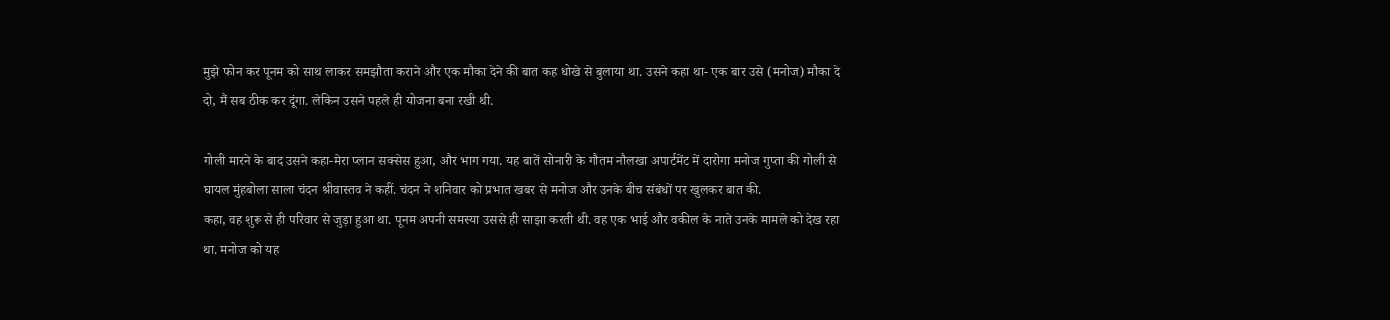मुझे फोन कर पूनम को साथ लाकर समझौता कराने और एक मौका देने की बात कह धोखे से बुलाया था. उसने कहा था- एक बार उसे (मनोज) मौका दे दो, मैं सब ठीक कर दूंगा. लेकिन उसने पहले ही योजना बना रखी थी.

गोली मारने के बाद उसने कहा-मेरा प्लान सक्सेस हुआ, और भाग गया. यह बातें सोनारी के गौतम नौलखा अपार्टमेंट में दारोगा मनोज गुप्ता की गोली से घायल मुंहबोला साला चंदन श्रीवास्तव ने कहीं. चंदन ने शनिवार को प्रभात खबर से मनोज और उनके बीच संबंधों पर खुलकर बात की.
कहा, वह शुरू से ही परिवार से जुड़ा हुआ था. पूनम अपनी समस्या उससे ही साझा करती थी. वह एक भाई और वकील के नाते उनके मामले को देख रहा था. मनोज को यह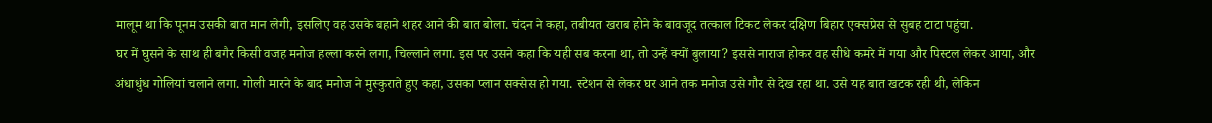मालूम था कि पूनम उसकी बात मान लेगी, इसलिए वह उसके बहाने शहर आने की बात बोला. चंदन ने कहा, तबीयत खराब होने के बावजूद तत्काल टिकट लेकर दक्षिण बिहार एक्सप्रेस से सुबह टाटा पहुंचा.
घर में घुसने के साथ ही बगैर किसी वजह मनोज हल्ला करने लगा, चिल्लाने लगा. इस पर उसने कहा कि यही सब करना था, तो उन्हें क्यों बुलाया? इससे नाराज होकर वह सीधे कमरे में गया और पिस्टल लेकर आया, और अंधाधुंध गोलियां चलाने लगा. गोली मारने के बाद मनोज ने मुस्कुराते हुए कहा, उसका प्लान सक्सेस हो गया. स्टेशन से लेकर घर आने तक मनोज उसे गौर से देख रहा था. उसे यह बात खटक रही थी, लेकिन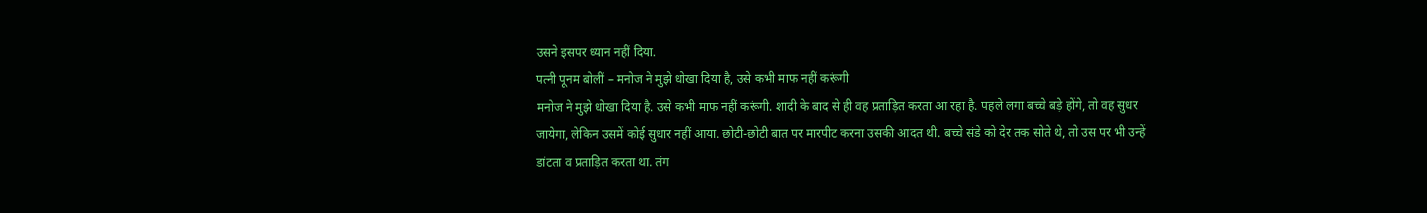उसने इसपर ध्यान नहीं दिया.
पत्नी पूनम बोलीं – मनोज ने मुझे धोखा दिया है, उसे कभी माफ नहीं करूंगी
मनोज ने मुझे धोखा दिया है. उसे कभी माफ नहीं करूंगी. शादी के बाद से ही वह प्रताड़ित करता आ रहा है. पहले लगा बच्चे बड़े होंगे, तो वह सुधर जायेगा, लेकिन उसमें कोई सुधार नहीं आया. छोटी-छोटी बात पर मारपीट करना उसकी आदत थी. बच्चे संडे को देर तक सोते थे, तो उस पर भी उन्हें डांटता व प्रताड़ित करता था. तंग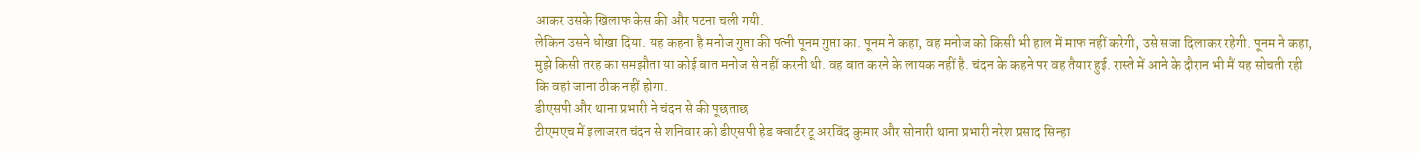आकर उसके खिलाफ केस की और पटना चली गयी.
लेकिन उसने धोखा दिया. यह कहना है मनोज गुप्ता की पत्नी पूनम गुप्ता का. पूनम ने कहा, वह मनोज को किसी भी हाल में माफ नहीं करेगी, उसे सजा दिलाकर रहेगी. पूनम ने कहा, मुझे किसी तरह का समझौता या कोई बात मनोज से नहीं करनी थी. वह बात करने के लायक नहीं है. चंदन के कहने पर वह तैयार हुई. रास्ते में आने के दौरान भी मैं यह सोचती रही कि वहां जाना ठीक नहीं होगा.
डीएसपी और थाना प्रभारी ने चंदन से की पूछताछ
टीएमएच में इलाजरत चंदन से शनिवार को डीएसपी हेड क्वार्टर टू अरविंद कुमार और सोनारी थाना प्रभारी नरेश प्रसाद सिन्हा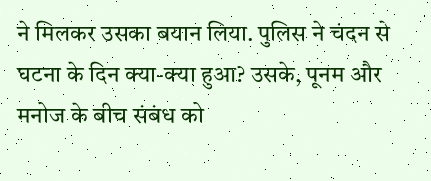ने मिलकर उसका बयान लिया. पुलिस ने चंदन से घटना के दिन क्या-क्या हुआ? उसके, पूनम और मनोज के बीच संबंध को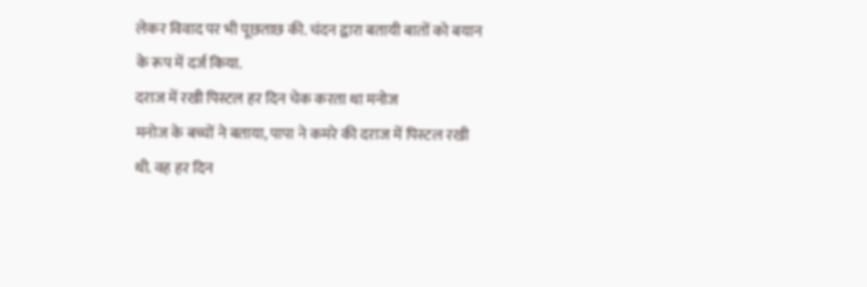लेकर विवाद पर भी पूछताछ की. चंदन द्वारा बतायी बातों को बयान के रूप में दर्ज किया.
दराज में रखी पिस्टल हर दिन चेक करता था मनोज
मनोज के बच्चों ने बताया, पापा ने कमरे की दराज में पिस्टल रखी थी. वह हर दिन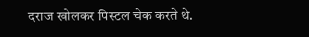दराज खोलकर पिस्टल चेक करते थे.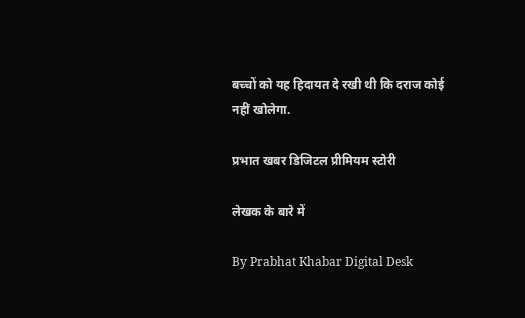बच्चों को यह हिदायत दे रखी थी कि दराज कोई नहीं खोलेगा.

प्रभात खबर डिजिटल प्रीमियम स्टोरी

लेखक के बारे में

By Prabhat Khabar Digital Desk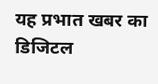यह प्रभात खबर का डिजिटल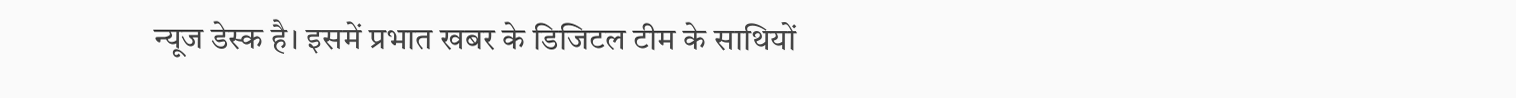न्यूज डेस्क है। इसमें प्रभात खबर के डिजिटल टीम के साथियों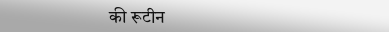की रूटीन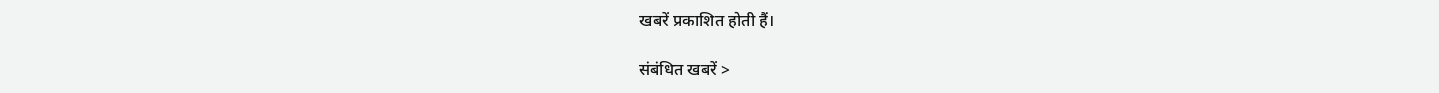खबरें प्रकाशित होती हैं।

संबंधित खबरें >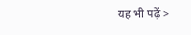यह भी पढ़ें >